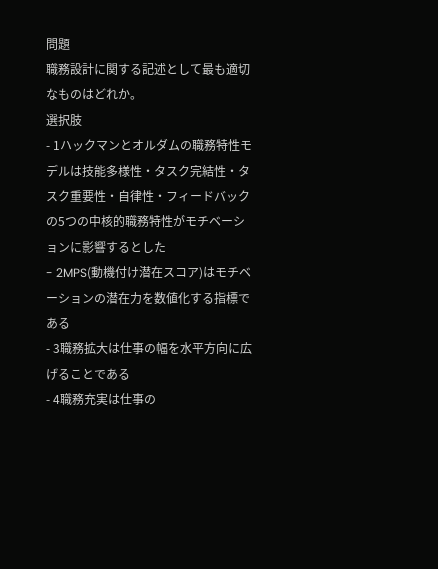問題
職務設計に関する記述として最も適切なものはどれか。
選択肢
- 1ハックマンとオルダムの職務特性モデルは技能多様性・タスク完結性・タスク重要性・自律性・フィードバックの5つの中核的職務特性がモチベーションに影響するとした
- 2MPS(動機付け潜在スコア)はモチベーションの潜在力を数値化する指標である
- 3職務拡大は仕事の幅を水平方向に広げることである
- 4職務充実は仕事の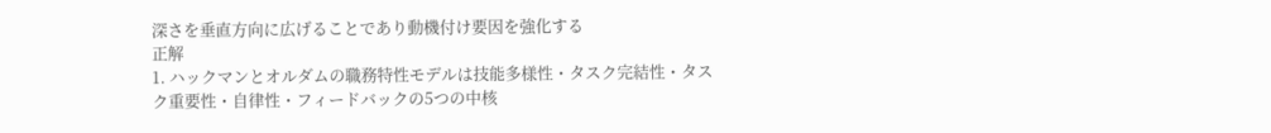深さを垂直方向に広げることであり動機付け要因を強化する
正解
1. ハックマンとオルダムの職務特性モデルは技能多様性・タスク完結性・タスク重要性・自律性・フィードバックの5つの中核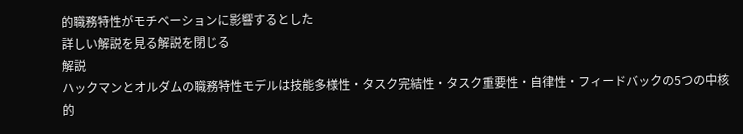的職務特性がモチベーションに影響するとした
詳しい解説を見る解説を閉じる
解説
ハックマンとオルダムの職務特性モデルは技能多様性・タスク完結性・タスク重要性・自律性・フィードバックの5つの中核的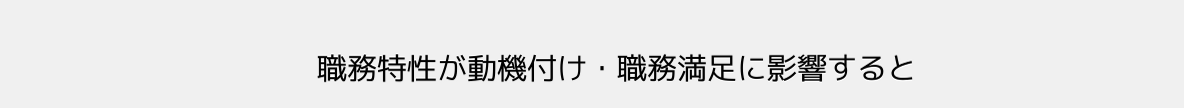職務特性が動機付け・職務満足に影響すると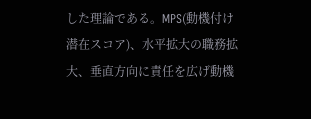した理論である。MPS(動機付け潜在スコア)、水平拡大の職務拡大、垂直方向に責任を広げ動機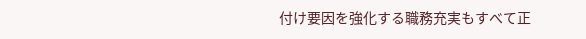付け要因を強化する職務充実もすべて正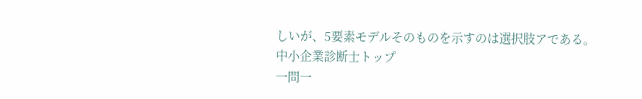しいが、5要素モデルそのものを示すのは選択肢アである。
中小企業診断士トップ
一問一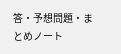答・予想問題・まとめノート